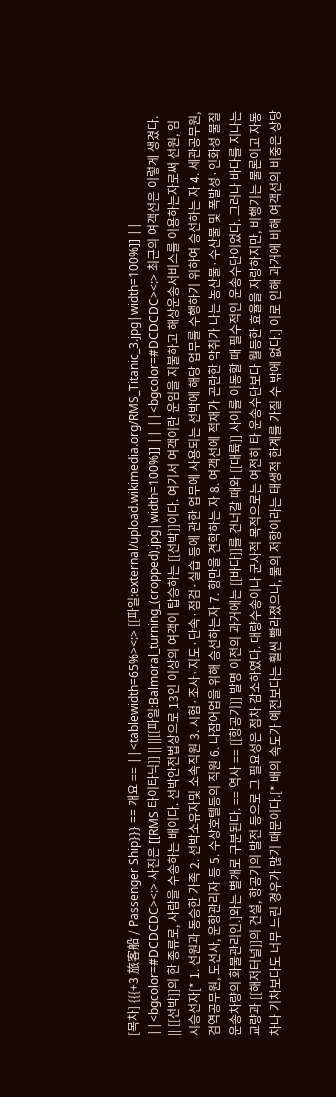[목차] {{{+3 旅客船 / Passenger Ship}}} == 개요 == ||<tablewidth=65%><:> [[파일:external/upload.wikimedia.org/RMS_Titanic_3.jpg|width=100%]] || ||<bgcolor=#DCDCDC><:> 사진은 [[RMS 타이타닉]] || ||[[파일:Balmoral_turning_(cropped).jpg|width=100%]] || ||<bgcolor=#DCDCDC><:> 최근의 여객선은 이렇게 생겼다. || [[선박]]의 한 종류로, 사람을 수송하는 배이다. 선박안전법상으로 13인 이상의 여객이 탑승하는 [[선박]]이다. 여기서 여객이란 운임을 지불하고 해상운송서비스를 이용하는자로써 선원, 임시승선자[* 1. 선원과 동승한 가족 2. 선박소유자및 소속직원 3. 시험·조사·지도·단속·점검·실습 등에 관한 업무에 사용되는 선박에 해당 업무를 수행하기 위하여 승선하는 자 4. 세관공무원, 검역공무원, 도선사, 운항관리자 등 5. 수상호텔등의 직원 6. 나잠어업을 위해 승선하는자 7. 항만을 견학하는 자 8. 여객선에 적재가 곤란한 악취가 나는 농산물·수산물 및 폭발성·인화성 물질 운송차량의 화물관리인.]와는 별개로 구분된다. == 역사 == [[항공기]] 발명 이전의 과거에는 [[바다]]를 건너갈 때와 [[대륙]] 사이를 이동할 때 필수적인 운송수단이었다. 그러나 바다를 지나는 교량과 [[해저터널]]의 건설, 항공기의 발전 등으로 그 필요성은 점차 감소하였다. 대량수송이나 군사적 목적으로는 여전히 타 운송수단보다 월등한 효율을 자랑하지만, 비행기는 물론이고 자동차나 기차보다도 너무 느린 경우가 많기 때문이다.[* 배의 속도가 예전보다는 훨씬 빨라졌으나, 물의 저항이라는 태생적 한계를 가질 수 밖에 없다.] 이로 인해 과거에 비해 여객선의 비중은 상당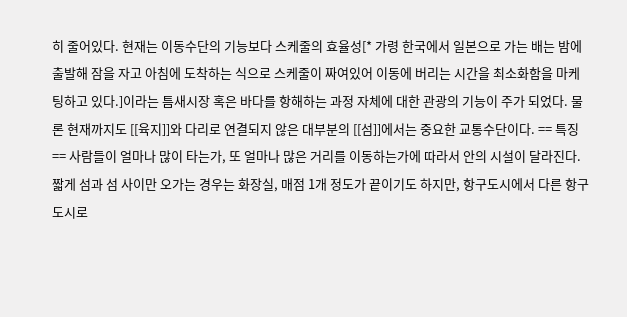히 줄어있다. 현재는 이동수단의 기능보다 스케줄의 효율성[* 가령 한국에서 일본으로 가는 배는 밤에 출발해 잠을 자고 아침에 도착하는 식으로 스케줄이 짜여있어 이동에 버리는 시간을 최소화함을 마케팅하고 있다.]이라는 틈새시장 혹은 바다를 항해하는 과정 자체에 대한 관광의 기능이 주가 되었다. 물론 현재까지도 [[육지]]와 다리로 연결되지 않은 대부분의 [[섬]]에서는 중요한 교통수단이다. == 특징 == 사람들이 얼마나 많이 타는가, 또 얼마나 많은 거리를 이동하는가에 따라서 안의 시설이 달라진다. 짧게 섬과 섬 사이만 오가는 경우는 화장실, 매점 1개 정도가 끝이기도 하지만, 항구도시에서 다른 항구도시로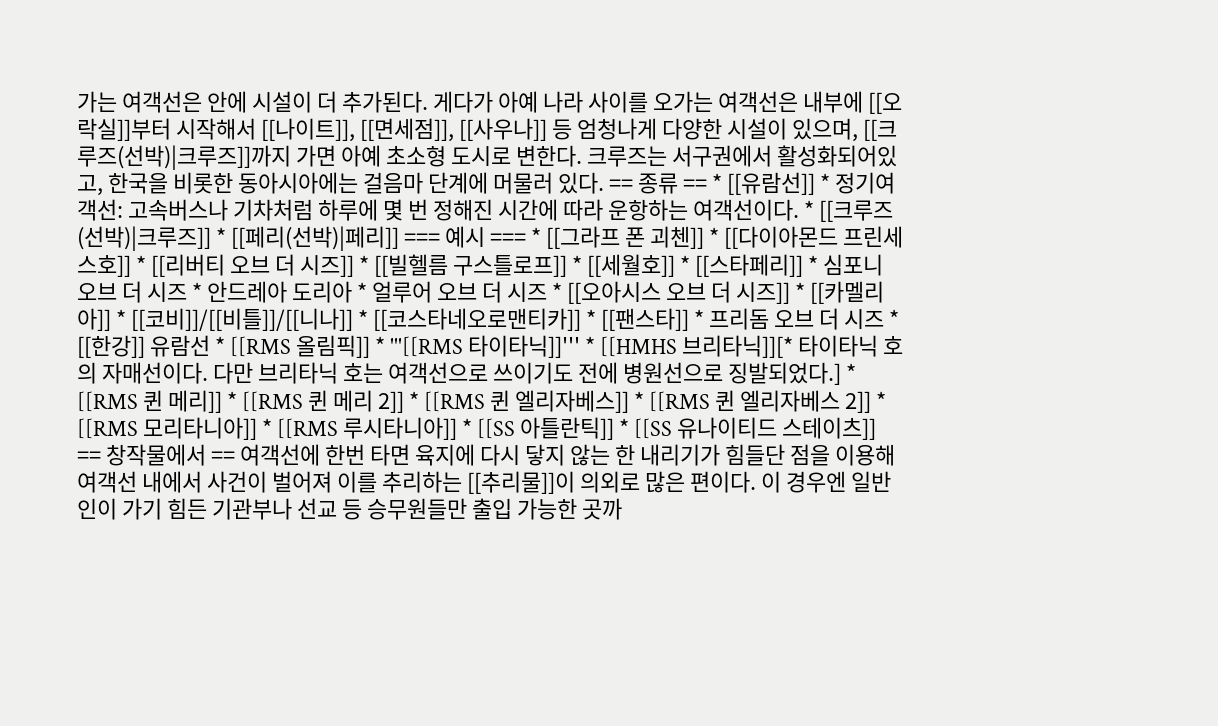가는 여객선은 안에 시설이 더 추가된다. 게다가 아예 나라 사이를 오가는 여객선은 내부에 [[오락실]]부터 시작해서 [[나이트]], [[면세점]], [[사우나]] 등 엄청나게 다양한 시설이 있으며, [[크루즈(선박)|크루즈]]까지 가면 아예 초소형 도시로 변한다. 크루즈는 서구권에서 활성화되어있고, 한국을 비롯한 동아시아에는 걸음마 단계에 머물러 있다. == 종류 == * [[유람선]] * 정기여객선: 고속버스나 기차처럼 하루에 몇 번 정해진 시간에 따라 운항하는 여객선이다. * [[크루즈(선박)|크루즈]] * [[페리(선박)|페리]] === 예시 === * [[그라프 폰 괴첸]] * [[다이아몬드 프린세스호]] * [[리버티 오브 더 시즈]] * [[빌헬름 구스틀로프]] * [[세월호]] * [[스타페리]] * 심포니 오브 더 시즈 * 안드레아 도리아 * 얼루어 오브 더 시즈 * [[오아시스 오브 더 시즈]] * [[카멜리아]] * [[코비]]/[[비틀]]/[[니나]] * [[코스타네오로맨티카]] * [[팬스타]] * 프리돔 오브 더 시즈 * [[한강]] 유람선 * [[RMS 올림픽]] * '''[[RMS 타이타닉]]''' * [[HMHS 브리타닉]][* 타이타닉 호의 자매선이다. 다만 브리타닉 호는 여객선으로 쓰이기도 전에 병원선으로 징발되었다.] * [[RMS 퀸 메리]] * [[RMS 퀸 메리 2]] * [[RMS 퀸 엘리자베스]] * [[RMS 퀸 엘리자베스 2]] * [[RMS 모리타니아]] * [[RMS 루시타니아]] * [[SS 아틀란틱]] * [[SS 유나이티드 스테이츠]] == 창작물에서 == 여객선에 한번 타면 육지에 다시 닿지 않는 한 내리기가 힘들단 점을 이용해 여객선 내에서 사건이 벌어져 이를 추리하는 [[추리물]]이 의외로 많은 편이다. 이 경우엔 일반인이 가기 힘든 기관부나 선교 등 승무원들만 출입 가능한 곳까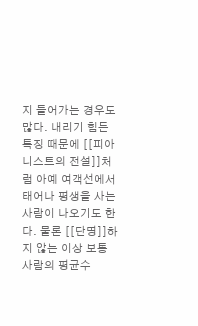지 들어가는 경우도 많다. 내리기 힘든 특징 때문에 [[피아니스트의 전설]]처럼 아예 여객선에서 태어나 평생을 사는 사람이 나오기도 한다. 물론 [[단명]]하지 않는 이상 보통 사람의 평균수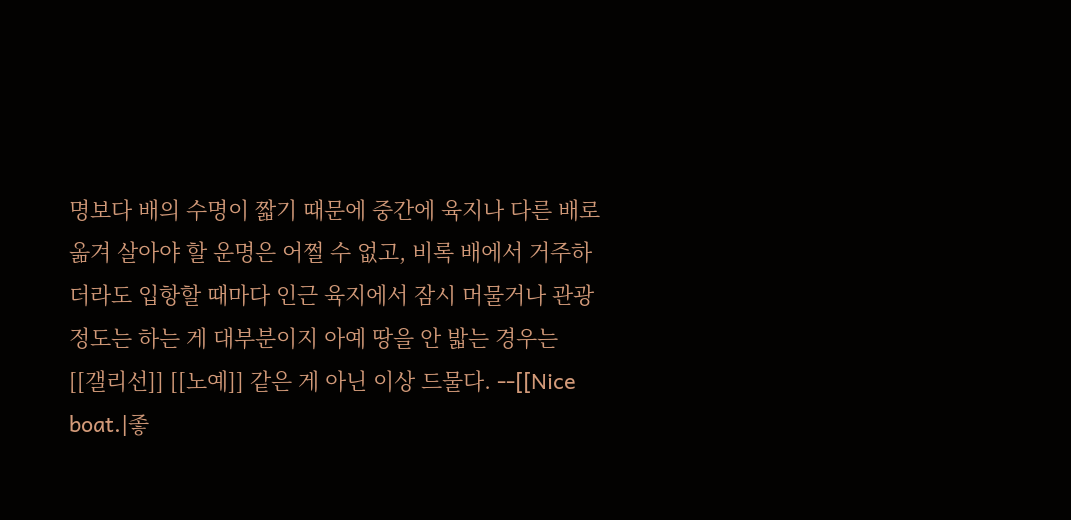명보다 배의 수명이 짧기 때문에 중간에 육지나 다른 배로 옮겨 살아야 할 운명은 어쩔 수 없고, 비록 배에서 거주하더라도 입항할 때마다 인근 육지에서 잠시 머물거나 관광 정도는 하는 게 대부분이지 아예 땅을 안 밟는 경우는 [[갤리선]] [[노예]] 같은 게 아닌 이상 드물다. --[[Nice boat.|좋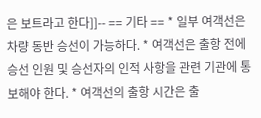은 보트라고 한다]]-- == 기타 == * 일부 여객선은 차량 동반 승선이 가능하다. * 여객선은 출항 전에 승선 인원 및 승선자의 인적 사항을 관련 기관에 통보해야 한다. * 여객선의 출항 시간은 출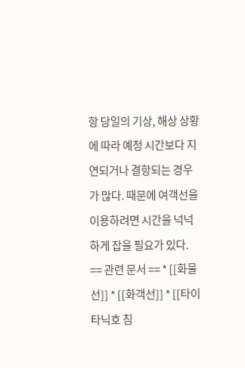항 당일의 기상, 해상 상황에 따라 예정 시간보다 지연되거나 결항되는 경우가 많다. 때문에 여객선을 이용하려면 시간을 넉넉하게 잡을 필요가 있다. == 관련 문서 == * [[화물선]] * [[화객선]] * [[타이타닉호 침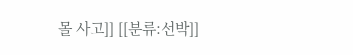몰 사고]] [[분류:선박]]